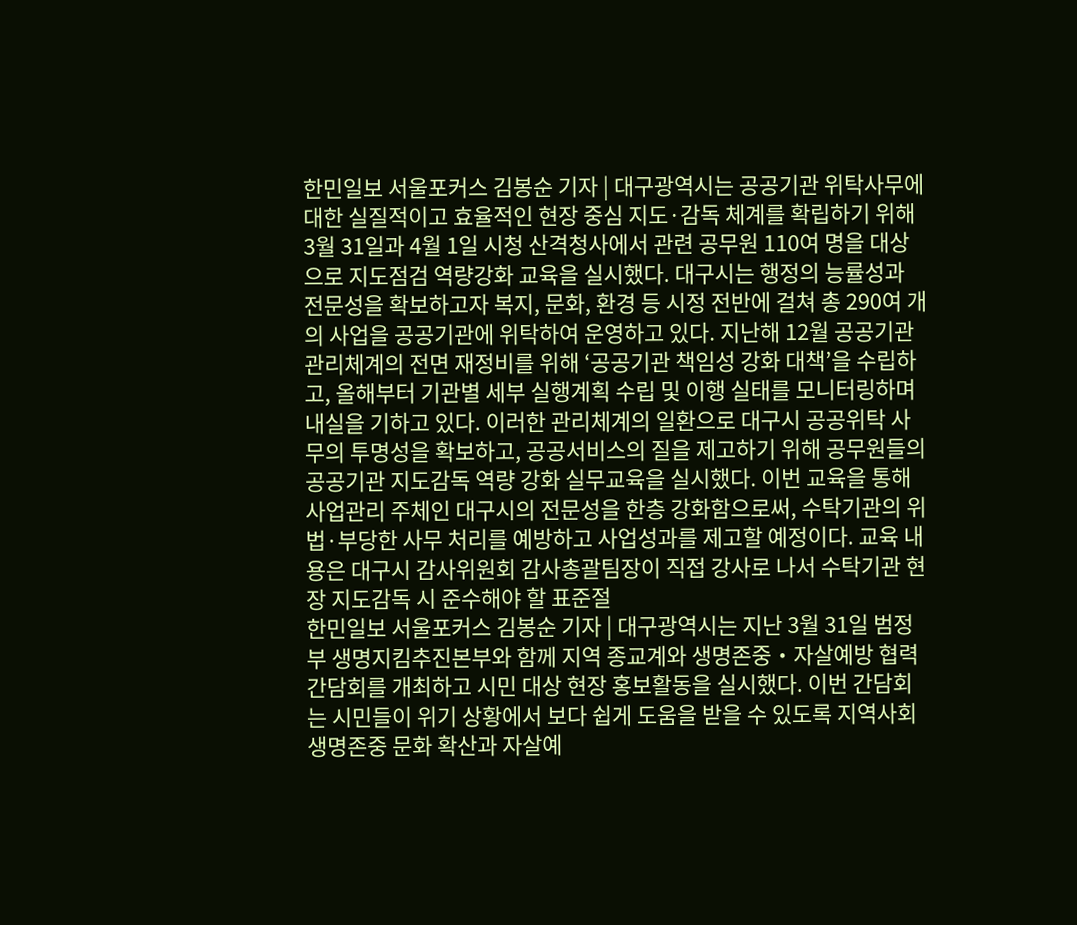한민일보 서울포커스 김봉순 기자 | 대구광역시는 공공기관 위탁사무에 대한 실질적이고 효율적인 현장 중심 지도·감독 체계를 확립하기 위해 3월 31일과 4월 1일 시청 산격청사에서 관련 공무원 110여 명을 대상으로 지도점검 역량강화 교육을 실시했다. 대구시는 행정의 능률성과 전문성을 확보하고자 복지, 문화, 환경 등 시정 전반에 걸쳐 총 290여 개의 사업을 공공기관에 위탁하여 운영하고 있다. 지난해 12월 공공기관 관리체계의 전면 재정비를 위해 ‘공공기관 책임성 강화 대책’을 수립하고, 올해부터 기관별 세부 실행계획 수립 및 이행 실태를 모니터링하며 내실을 기하고 있다. 이러한 관리체계의 일환으로 대구시 공공위탁 사무의 투명성을 확보하고, 공공서비스의 질을 제고하기 위해 공무원들의 공공기관 지도감독 역량 강화 실무교육을 실시했다. 이번 교육을 통해 사업관리 주체인 대구시의 전문성을 한층 강화함으로써, 수탁기관의 위법·부당한 사무 처리를 예방하고 사업성과를 제고할 예정이다. 교육 내용은 대구시 감사위원회 감사총괄팀장이 직접 강사로 나서 수탁기관 현장 지도감독 시 준수해야 할 표준절
한민일보 서울포커스 김봉순 기자 | 대구광역시는 지난 3월 31일 범정부 생명지킴추진본부와 함께 지역 종교계와 생명존중・자살예방 협력 간담회를 개최하고 시민 대상 현장 홍보활동을 실시했다. 이번 간담회는 시민들이 위기 상황에서 보다 쉽게 도움을 받을 수 있도록 지역사회 생명존중 문화 확산과 자살예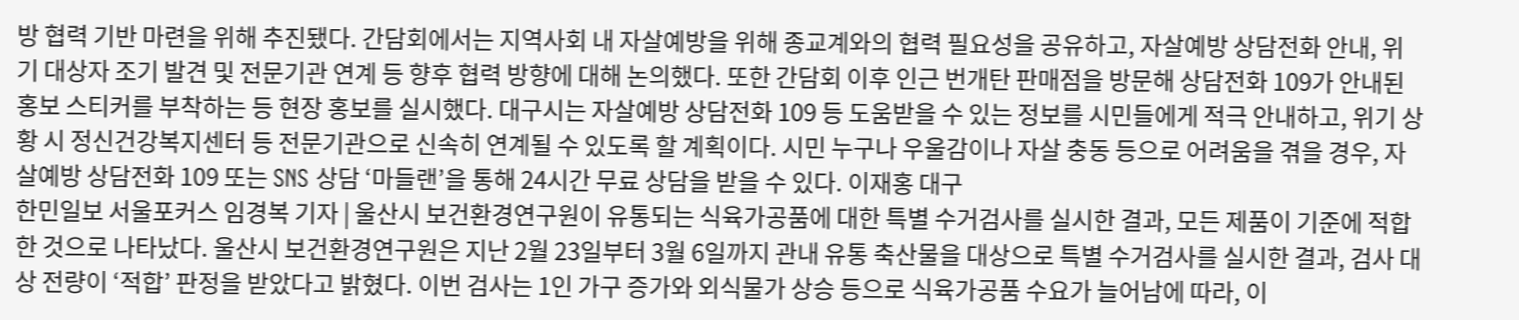방 협력 기반 마련을 위해 추진됐다. 간담회에서는 지역사회 내 자살예방을 위해 종교계와의 협력 필요성을 공유하고, 자살예방 상담전화 안내, 위기 대상자 조기 발견 및 전문기관 연계 등 향후 협력 방향에 대해 논의했다. 또한 간담회 이후 인근 번개탄 판매점을 방문해 상담전화 109가 안내된 홍보 스티커를 부착하는 등 현장 홍보를 실시했다. 대구시는 자살예방 상담전화 109 등 도움받을 수 있는 정보를 시민들에게 적극 안내하고, 위기 상황 시 정신건강복지센터 등 전문기관으로 신속히 연계될 수 있도록 할 계획이다. 시민 누구나 우울감이나 자살 충동 등으로 어려움을 겪을 경우, 자살예방 상담전화 109 또는 SNS 상담 ‘마들랜’을 통해 24시간 무료 상담을 받을 수 있다. 이재홍 대구
한민일보 서울포커스 임경복 기자 | 울산시 보건환경연구원이 유통되는 식육가공품에 대한 특별 수거검사를 실시한 결과, 모든 제품이 기준에 적합한 것으로 나타났다. 울산시 보건환경연구원은 지난 2월 23일부터 3월 6일까지 관내 유통 축산물을 대상으로 특별 수거검사를 실시한 결과, 검사 대상 전량이 ‘적합’ 판정을 받았다고 밝혔다. 이번 검사는 1인 가구 증가와 외식물가 상승 등으로 식육가공품 수요가 늘어남에 따라, 이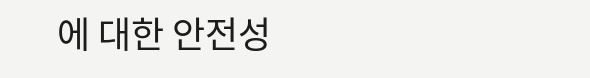에 대한 안전성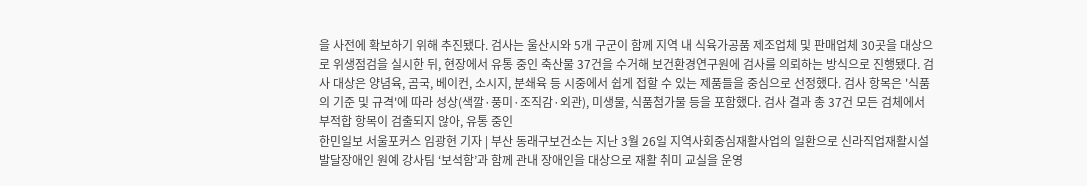을 사전에 확보하기 위해 추진됐다. 검사는 울산시와 5개 구군이 함께 지역 내 식육가공품 제조업체 및 판매업체 30곳을 대상으로 위생점검을 실시한 뒤, 현장에서 유통 중인 축산물 37건을 수거해 보건환경연구원에 검사를 의뢰하는 방식으로 진행됐다. 검사 대상은 양념육, 곰국, 베이컨, 소시지, 분쇄육 등 시중에서 쉽게 접할 수 있는 제품들을 중심으로 선정했다. 검사 항목은 '식품의 기준 및 규격'에 따라 성상(색깔·풍미·조직감·외관), 미생물, 식품첨가물 등을 포함했다. 검사 결과 총 37건 모든 검체에서 부적합 항목이 검출되지 않아, 유통 중인
한민일보 서울포커스 임광현 기자 | 부산 동래구보건소는 지난 3월 26일 지역사회중심재활사업의 일환으로 신라직업재활시설 발달장애인 원예 강사팀 ‘보석함’과 함께 관내 장애인을 대상으로 재활 취미 교실을 운영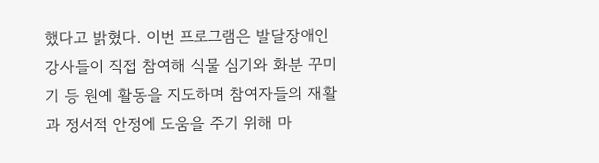했다고 밝혔다. 이번 프로그램은 발달장애인 강사들이 직접 참여해 식물 심기와 화분 꾸미기 등 원예 활동을 지도하며 참여자들의 재활과 정서적 안정에 도움을 주기 위해 마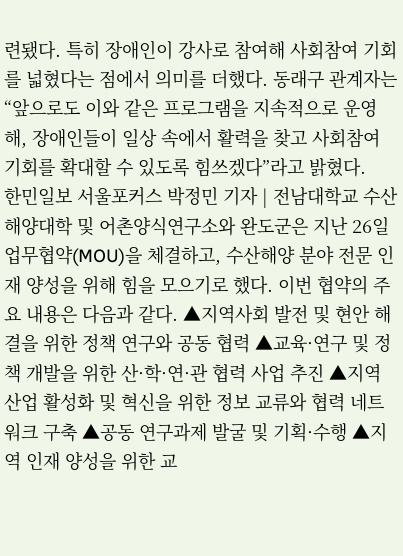련됐다. 특히 장애인이 강사로 참여해 사회참여 기회를 넓혔다는 점에서 의미를 더했다. 동래구 관계자는 “앞으로도 이와 같은 프로그램을 지속적으로 운영해, 장애인들이 일상 속에서 활력을 찾고 사회참여 기회를 확대할 수 있도록 힘쓰겠다”라고 밝혔다.
한민일보 서울포커스 박정민 기자 | 전남대학교 수산해양대학 및 어촌양식연구소와 완도군은 지난 26일 업무협약(MOU)을 체결하고, 수산해양 분야 전문 인재 양성을 위해 힘을 모으기로 했다. 이번 협약의 주요 내용은 다음과 같다. ▲지역사회 발전 및 현안 해결을 위한 정책 연구와 공동 협력 ▲교육·연구 및 정책 개발을 위한 산·학·연·관 협력 사업 추진 ▲지역 산업 활성화 및 혁신을 위한 정보 교류와 협력 네트워크 구축 ▲공동 연구과제 발굴 및 기획·수행 ▲지역 인재 양성을 위한 교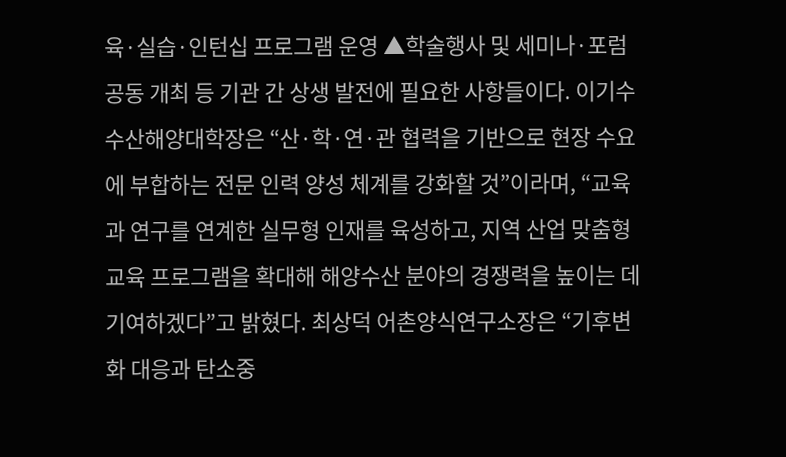육·실습·인턴십 프로그램 운영 ▲학술행사 및 세미나·포럼 공동 개최 등 기관 간 상생 발전에 필요한 사항들이다. 이기수 수산해양대학장은 “산·학·연·관 협력을 기반으로 현장 수요에 부합하는 전문 인력 양성 체계를 강화할 것”이라며, “교육과 연구를 연계한 실무형 인재를 육성하고, 지역 산업 맞춤형 교육 프로그램을 확대해 해양수산 분야의 경쟁력을 높이는 데 기여하겠다”고 밝혔다. 최상덕 어촌양식연구소장은 “기후변화 대응과 탄소중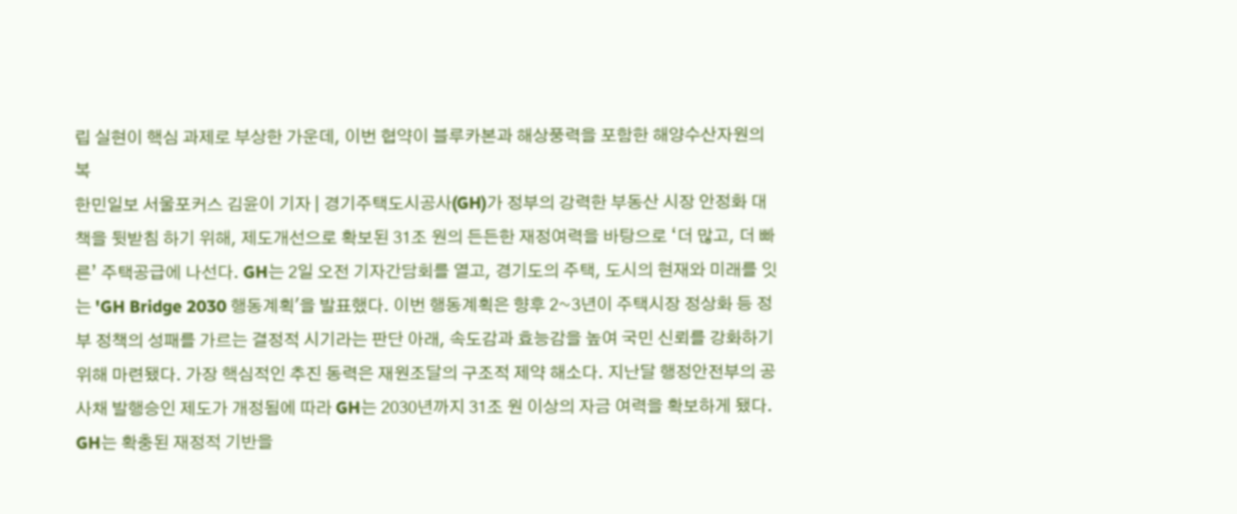립 실현이 핵심 과제로 부상한 가운데, 이번 협약이 블루카본과 해상풍력을 포함한 해양수산자원의 복
한민일보 서울포커스 김윤이 기자 | 경기주택도시공사(GH)가 정부의 강력한 부동산 시장 안정화 대책을 뒷받침 하기 위해, 제도개선으로 확보된 31조 원의 든든한 재정여력을 바탕으로 ‘더 많고, 더 빠른’ 주택공급에 나선다. GH는 2일 오전 기자간담회를 열고, 경기도의 주택, 도시의 현재와 미래를 잇는 'GH Bridge 2030 행동계획'을 발표했다. 이번 행동계획은 향후 2~3년이 주택시장 정상화 등 정부 정책의 성패를 가르는 결정적 시기라는 판단 아래, 속도감과 효능감을 높여 국민 신뢰를 강화하기 위해 마련됐다. 가장 핵심적인 추진 동력은 재원조달의 구조적 제약 해소다. 지난달 행정안전부의 공사채 발행승인 제도가 개정됨에 따라 GH는 2030년까지 31조 원 이상의 자금 여력을 확보하게 됐다. GH는 확충된 재정적 기반을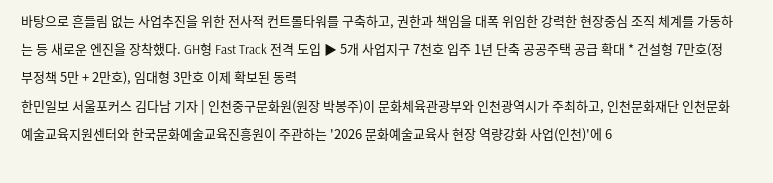바탕으로 흔들림 없는 사업추진을 위한 전사적 컨트롤타워를 구축하고, 권한과 책임을 대폭 위임한 강력한 현장중심 조직 체계를 가동하는 등 새로운 엔진을 장착했다. GH형 Fast Track 전격 도입 ▶ 5개 사업지구 7천호 입주 1년 단축 공공주택 공급 확대 * 건설형 7만호(정부정책 5만 + 2만호), 임대형 3만호 이제 확보된 동력
한민일보 서울포커스 김다남 기자 | 인천중구문화원(원장 박봉주)이 문화체육관광부와 인천광역시가 주최하고, 인천문화재단 인천문화예술교육지원센터와 한국문화예술교육진흥원이 주관하는 '2026 문화예술교육사 현장 역량강화 사업(인천)'에 6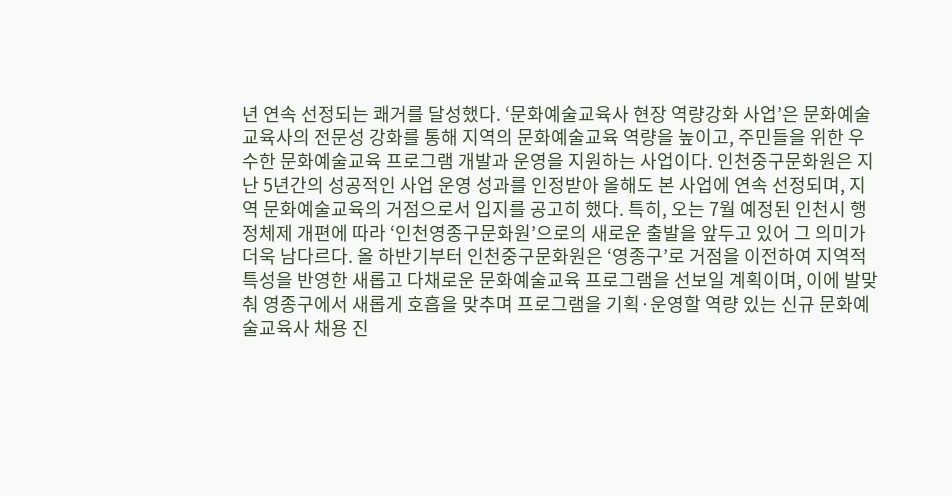년 연속 선정되는 쾌거를 달성했다. ‘문화예술교육사 현장 역량강화 사업’은 문화예술교육사의 전문성 강화를 통해 지역의 문화예술교육 역량을 높이고, 주민들을 위한 우수한 문화예술교육 프로그램 개발과 운영을 지원하는 사업이다. 인천중구문화원은 지난 5년간의 성공적인 사업 운영 성과를 인정받아 올해도 본 사업에 연속 선정되며, 지역 문화예술교육의 거점으로서 입지를 공고히 했다. 특히, 오는 7월 예정된 인천시 행정체제 개편에 따라 ‘인천영종구문화원’으로의 새로운 출발을 앞두고 있어 그 의미가 더욱 남다르다. 올 하반기부터 인천중구문화원은 ‘영종구’로 거점을 이전하여 지역적 특성을 반영한 새롭고 다채로운 문화예술교육 프로그램을 선보일 계획이며, 이에 발맞춰 영종구에서 새롭게 호흡을 맞추며 프로그램을 기획·운영할 역량 있는 신규 문화예술교육사 채용 진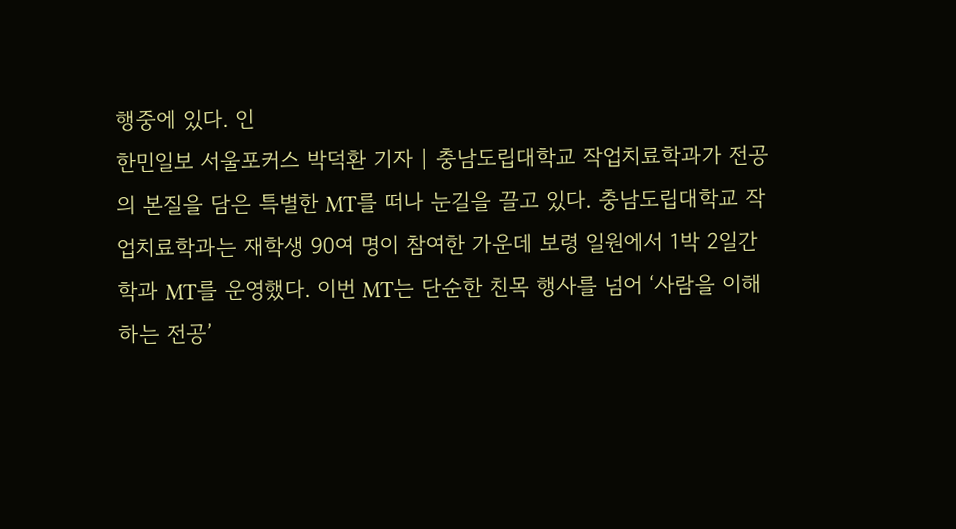행중에 있다. 인
한민일보 서울포커스 박덕환 기자 | 충남도립대학교 작업치료학과가 전공의 본질을 담은 특별한 MT를 떠나 눈길을 끌고 있다. 충남도립대학교 작업치료학과는 재학생 90여 명이 참여한 가운데 보령 일원에서 1박 2일간 학과 MT를 운영했다. 이번 MT는 단순한 친목 행사를 넘어 ‘사람을 이해하는 전공’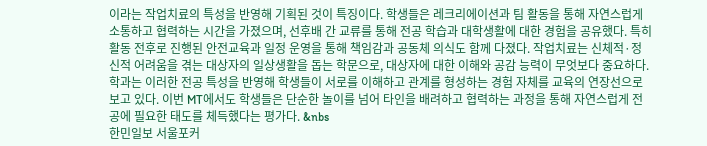이라는 작업치료의 특성을 반영해 기획된 것이 특징이다. 학생들은 레크리에이션과 팀 활동을 통해 자연스럽게 소통하고 협력하는 시간을 가졌으며, 선후배 간 교류를 통해 전공 학습과 대학생활에 대한 경험을 공유했다. 특히 활동 전후로 진행된 안전교육과 일정 운영을 통해 책임감과 공동체 의식도 함께 다졌다. 작업치료는 신체적·정신적 어려움을 겪는 대상자의 일상생활을 돕는 학문으로, 대상자에 대한 이해와 공감 능력이 무엇보다 중요하다. 학과는 이러한 전공 특성을 반영해 학생들이 서로를 이해하고 관계를 형성하는 경험 자체를 교육의 연장선으로 보고 있다. 이번 MT에서도 학생들은 단순한 놀이를 넘어 타인을 배려하고 협력하는 과정을 통해 자연스럽게 전공에 필요한 태도를 체득했다는 평가다. &nbs
한민일보 서울포커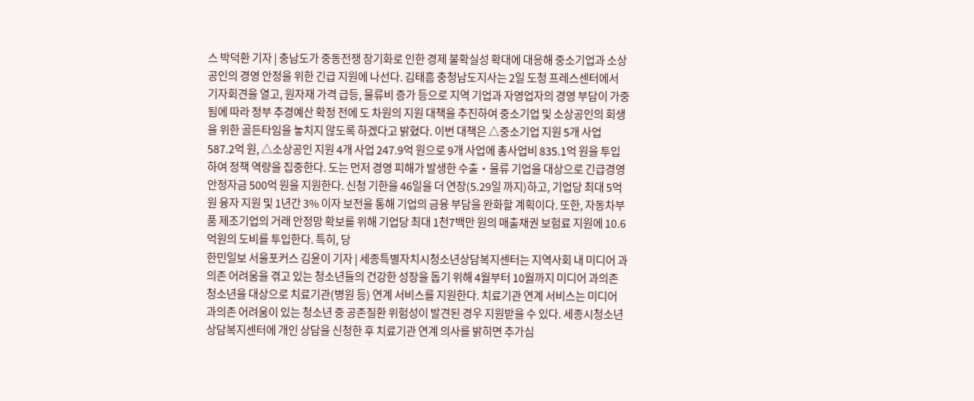스 박덕환 기자 | 충남도가 중동전쟁 장기화로 인한 경제 불확실성 확대에 대응해 중소기업과 소상공인의 경영 안정을 위한 긴급 지원에 나선다. 김태흠 충청남도지사는 2일 도청 프레스센터에서 기자회견을 열고, 원자재 가격 급등, 물류비 증가 등으로 지역 기업과 자영업자의 경영 부담이 가중됨에 따라 정부 추경예산 확정 전에 도 차원의 지원 대책을 추진하여 중소기업 및 소상공인의 회생을 위한 골든타임을 놓치지 않도록 하겠다고 밝혔다. 이번 대책은 △중소기업 지원 5개 사업 587.2억 원, △소상공인 지원 4개 사업 247.9억 원으로 9개 사업에 총사업비 835.1억 원을 투입하여 정책 역량을 집중한다. 도는 먼저 경영 피해가 발생한 수출‧물류 기업을 대상으로 긴급경영안정자금 500억 원을 지원한다. 신청 기한을 46일을 더 연장(5.29일 까지)하고, 기업당 최대 5억 원 융자 지원 및 1년간 3% 이자 보전을 통해 기업의 금융 부담을 완화할 계획이다. 또한, 자동차부품 제조기업의 거래 안정망 확보를 위해 기업당 최대 1천7백만 원의 매출채권 보험료 지원에 10.6억원의 도비를 투입한다. 특히, 당
한민일보 서울포커스 김윤이 기자 | 세종특별자치시청소년상담복지센터는 지역사회 내 미디어 과의존 어려움을 겪고 있는 청소년들의 건강한 성장을 돕기 위해 4월부터 10월까지 미디어 과의존 청소년을 대상으로 치료기관(병원 등) 연계 서비스를 지원한다. 치료기관 연계 서비스는 미디어 과의존 어려움이 있는 청소년 중 공존질환 위험성이 발견된 경우 지원받을 수 있다. 세종시청소년상담복지센터에 개인 상담을 신청한 후 치료기관 연계 의사를 밝히면 추가심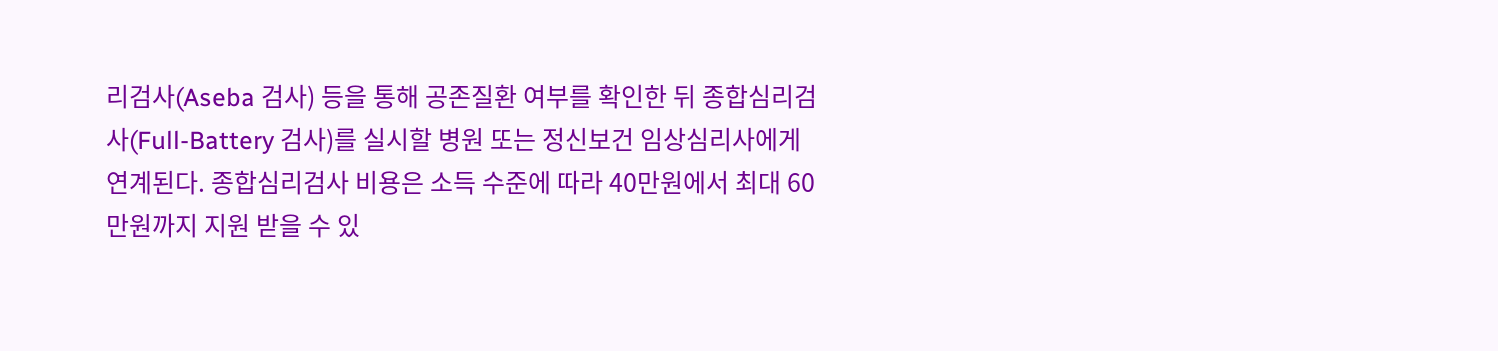리검사(Aseba 검사) 등을 통해 공존질환 여부를 확인한 뒤 종합심리검사(Full-Battery 검사)를 실시할 병원 또는 정신보건 임상심리사에게 연계된다. 종합심리검사 비용은 소득 수준에 따라 40만원에서 최대 60만원까지 지원 받을 수 있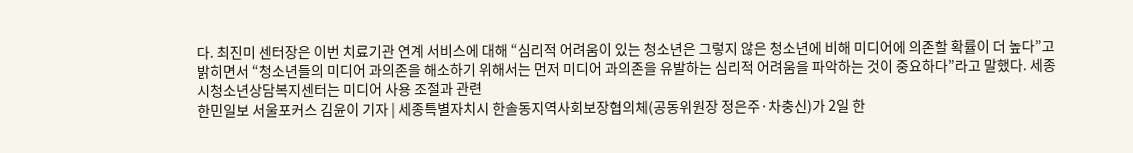다. 최진미 센터장은 이번 치료기관 연계 서비스에 대해 “심리적 어려움이 있는 청소년은 그렇지 않은 청소년에 비해 미디어에 의존할 확률이 더 높다”고 밝히면서 “청소년들의 미디어 과의존을 해소하기 위해서는 먼저 미디어 과의존을 유발하는 심리적 어려움을 파악하는 것이 중요하다”라고 말했다. 세종시청소년상담복지센터는 미디어 사용 조절과 관련
한민일보 서울포커스 김윤이 기자 | 세종특별자치시 한솔동지역사회보장협의체(공동위원장 정은주·차충신)가 2일 한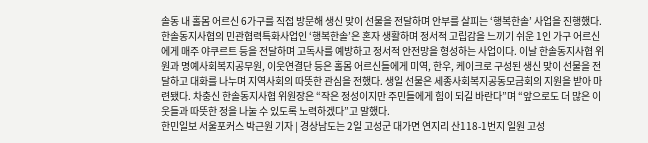솔동 내 홀몸 어르신 6가구를 직접 방문해 생신 맞이 선물을 전달하며 안부를 살피는 ‘행복한솔’ 사업을 진행했다. 한솔동지사협의 민관협력특화사업인 ‘행복한솔’은 혼자 생활하며 정서적 고립감을 느끼기 쉬운 1인 가구 어르신에게 매주 야쿠르트 등을 전달하며 고독사를 예방하고 정서적 안전망을 형성하는 사업이다. 이날 한솔동지사협 위원과 명예사회복지공무원, 이웃연결단 등은 홀몸 어르신들에게 미역, 한우, 케이크로 구성된 생신 맞이 선물을 전달하고 대화를 나누며 지역사회의 따뜻한 관심을 전했다. 생일 선물은 세종사회복지공동모금회의 지원을 받아 마련됐다. 차충신 한솔동지사협 위원장은 “작은 정성이지만 주민들에게 힘이 되길 바란다”며 “앞으로도 더 많은 이웃들과 따뜻한 정을 나눌 수 있도록 노력하겠다”고 말했다.
한민일보 서울포커스 박근원 기자 | 경상남도는 2일 고성군 대가면 연지리 산118-1번지 일원 고성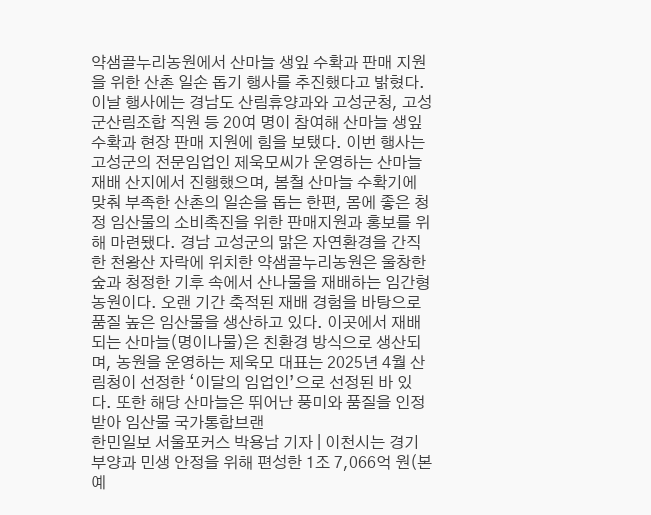약샘골누리농원에서 산마늘 생잎 수확과 판매 지원을 위한 산촌 일손 돕기 행사를 추진했다고 밝혔다. 이날 행사에는 경남도 산림휴양과와 고성군청, 고성군산림조합 직원 등 20여 명이 참여해 산마늘 생잎 수확과 현장 판매 지원에 힘을 보탰다. 이번 행사는 고성군의 전문임업인 제욱모씨가 운영하는 산마늘 재배 산지에서 진행했으며, 봄철 산마늘 수확기에 맞춰 부족한 산촌의 일손을 돕는 한편, 몸에 좋은 청정 임산물의 소비촉진을 위한 판매지원과 홍보를 위해 마련됐다. 경남 고성군의 맑은 자연환경을 간직한 천왕산 자락에 위치한 약샘골누리농원은 울창한 숲과 청정한 기후 속에서 산나물을 재배하는 임간형 농원이다. 오랜 기간 축적된 재배 경험을 바탕으로 품질 높은 임산물을 생산하고 있다. 이곳에서 재배되는 산마늘(명이나물)은 친환경 방식으로 생산되며, 농원을 운영하는 제욱모 대표는 2025년 4월 산림청이 선정한 ‘이달의 임업인’으로 선정된 바 있다. 또한 해당 산마늘은 뛰어난 풍미와 품질을 인정받아 임산물 국가통합브랜
한민일보 서울포커스 박용남 기자 | 이천시는 경기 부양과 민생 안정을 위해 편성한 1조 7,066억 원(본예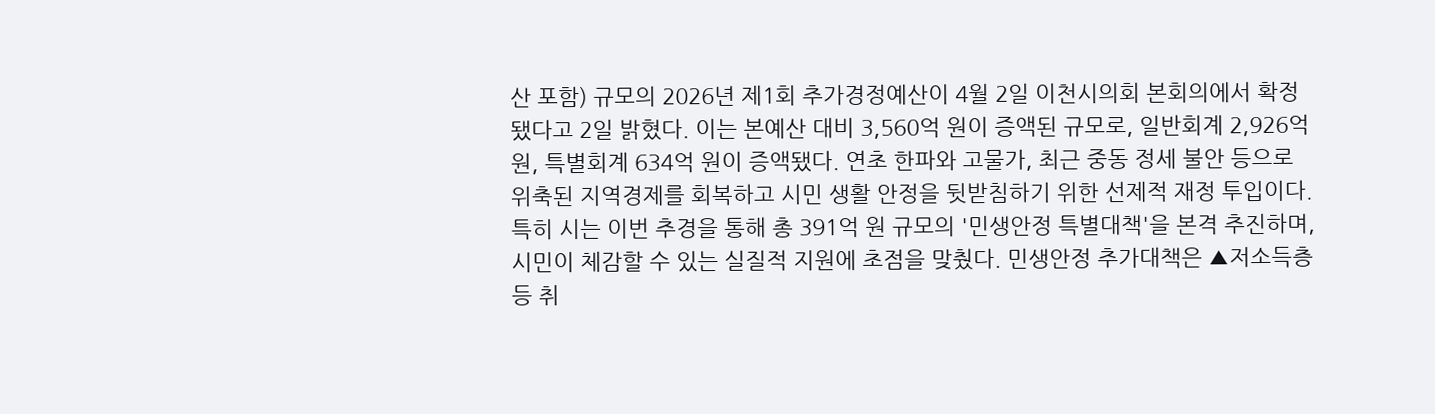산 포함) 규모의 2026년 제1회 추가경정예산이 4월 2일 이천시의회 본회의에서 확정됐다고 2일 밝혔다. 이는 본예산 대비 3,560억 원이 증액된 규모로, 일반회계 2,926억 원, 특별회계 634억 원이 증액됐다. 연초 한파와 고물가, 최근 중동 정세 불안 등으로 위축된 지역경제를 회복하고 시민 생활 안정을 뒷받침하기 위한 선제적 재정 투입이다. 특히 시는 이번 추경을 통해 총 391억 원 규모의 '민생안정 특별대책'을 본격 추진하며, 시민이 체감할 수 있는 실질적 지원에 초점을 맞췄다. 민생안정 추가대책은 ▲저소득층 등 취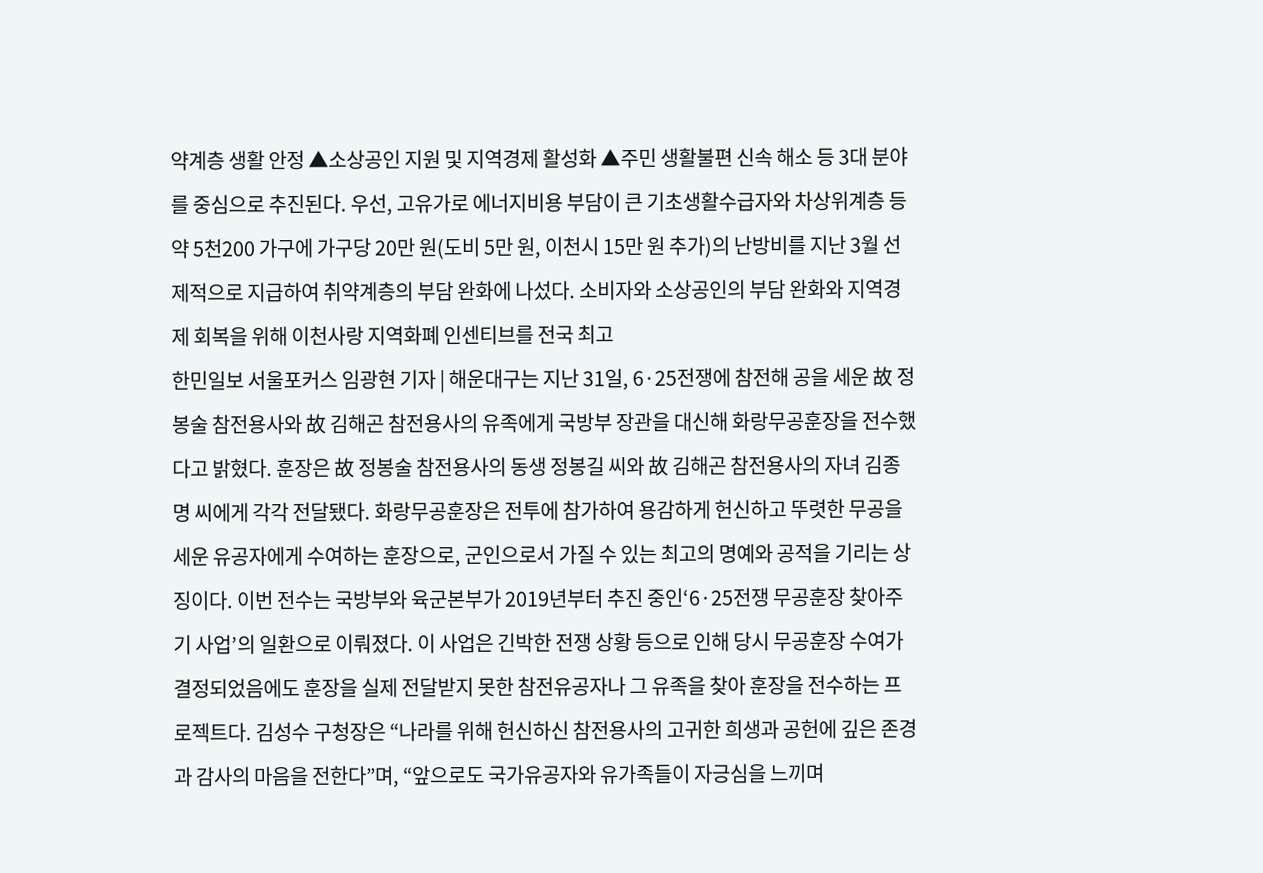약계층 생활 안정 ▲소상공인 지원 및 지역경제 활성화 ▲주민 생활불편 신속 해소 등 3대 분야를 중심으로 추진된다. 우선, 고유가로 에너지비용 부담이 큰 기초생활수급자와 차상위계층 등 약 5천200 가구에 가구당 20만 원(도비 5만 원, 이천시 15만 원 추가)의 난방비를 지난 3월 선제적으로 지급하여 취약계층의 부담 완화에 나섰다. 소비자와 소상공인의 부담 완화와 지역경제 회복을 위해 이천사랑 지역화폐 인센티브를 전국 최고
한민일보 서울포커스 임광현 기자 | 해운대구는 지난 31일, 6·25전쟁에 참전해 공을 세운 故 정봉술 참전용사와 故 김해곤 참전용사의 유족에게 국방부 장관을 대신해 화랑무공훈장을 전수했다고 밝혔다. 훈장은 故 정봉술 참전용사의 동생 정봉길 씨와 故 김해곤 참전용사의 자녀 김종명 씨에게 각각 전달됐다. 화랑무공훈장은 전투에 참가하여 용감하게 헌신하고 뚜렷한 무공을 세운 유공자에게 수여하는 훈장으로, 군인으로서 가질 수 있는 최고의 명예와 공적을 기리는 상징이다. 이번 전수는 국방부와 육군본부가 2019년부터 추진 중인‘6·25전쟁 무공훈장 찾아주기 사업’의 일환으로 이뤄졌다. 이 사업은 긴박한 전쟁 상황 등으로 인해 당시 무공훈장 수여가 결정되었음에도 훈장을 실제 전달받지 못한 참전유공자나 그 유족을 찾아 훈장을 전수하는 프로젝트다. 김성수 구청장은 “나라를 위해 헌신하신 참전용사의 고귀한 희생과 공헌에 깊은 존경과 감사의 마음을 전한다”며, “앞으로도 국가유공자와 유가족들이 자긍심을 느끼며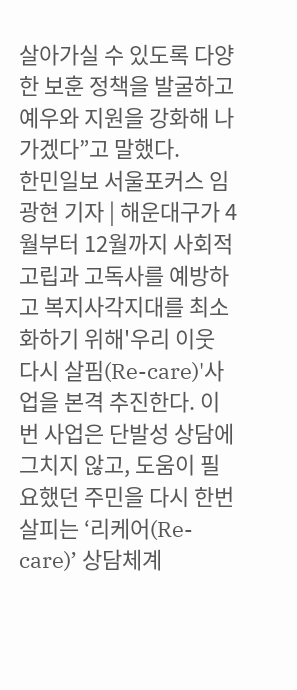살아가실 수 있도록 다양한 보훈 정책을 발굴하고 예우와 지원을 강화해 나가겠다”고 말했다.
한민일보 서울포커스 임광현 기자 | 해운대구가 4월부터 12월까지 사회적 고립과 고독사를 예방하고 복지사각지대를 최소화하기 위해'우리 이웃 다시 살핌(Re-care)'사업을 본격 추진한다. 이번 사업은 단발성 상담에 그치지 않고, 도움이 필요했던 주민을 다시 한번 살피는 ‘리케어(Re-care)’ 상담체계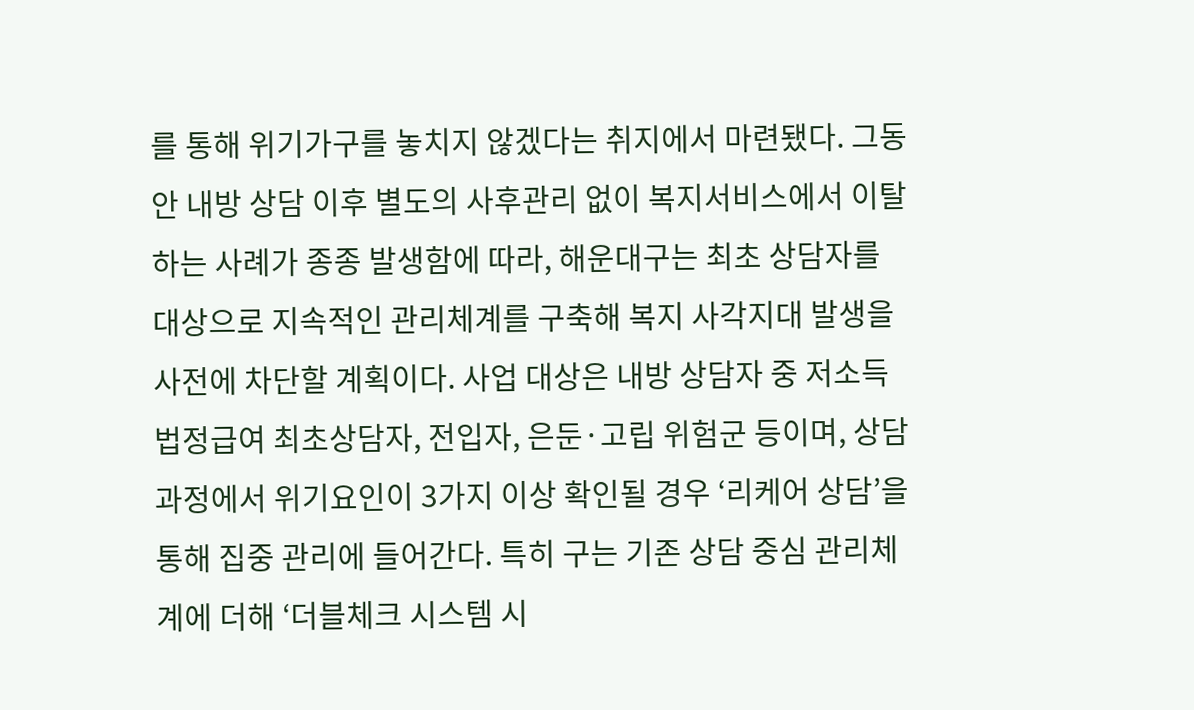를 통해 위기가구를 놓치지 않겠다는 취지에서 마련됐다. 그동안 내방 상담 이후 별도의 사후관리 없이 복지서비스에서 이탈하는 사례가 종종 발생함에 따라, 해운대구는 최초 상담자를 대상으로 지속적인 관리체계를 구축해 복지 사각지대 발생을 사전에 차단할 계획이다. 사업 대상은 내방 상담자 중 저소득 법정급여 최초상담자, 전입자, 은둔·고립 위험군 등이며, 상담 과정에서 위기요인이 3가지 이상 확인될 경우 ‘리케어 상담’을 통해 집중 관리에 들어간다. 특히 구는 기존 상담 중심 관리체계에 더해 ‘더블체크 시스템 시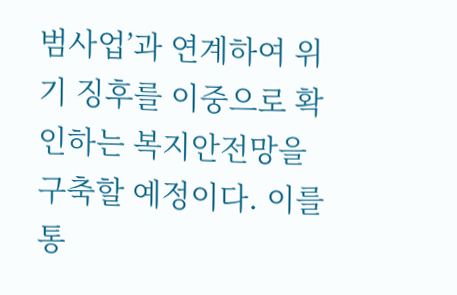범사업’과 연계하여 위기 징후를 이중으로 확인하는 복지안전망을 구축할 예정이다. 이를 통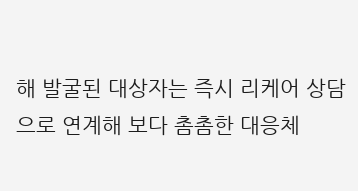해 발굴된 대상자는 즉시 리케어 상담으로 연계해 보다 촘촘한 대응체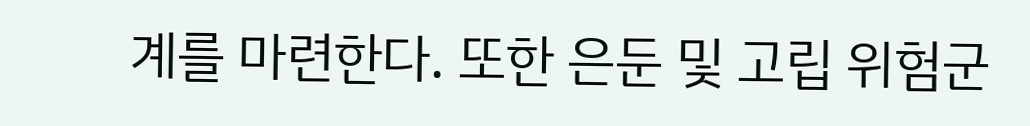계를 마련한다. 또한 은둔 및 고립 위험군